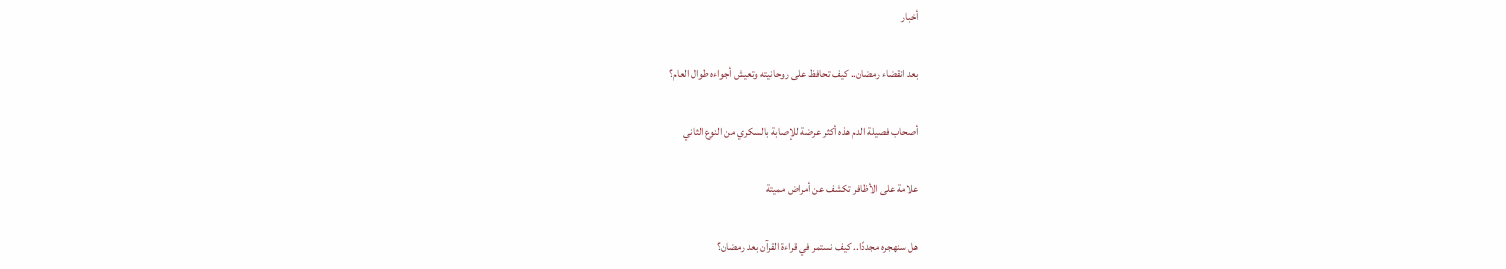أخبار

بعد انقضاء رمضان.. كيف تحافظ على روحانيته وتعيش أجواءه طوال العام؟

أصحاب فصيلة الدم هذه أكثر عرضة للإصابة بالسكري من النوع الثاني

علامة على الأظافر تكشف عن أمراض مميتة

هل سنهجره مجددًا.. كيف نستمر في قراءة القرآن بعد رمضان؟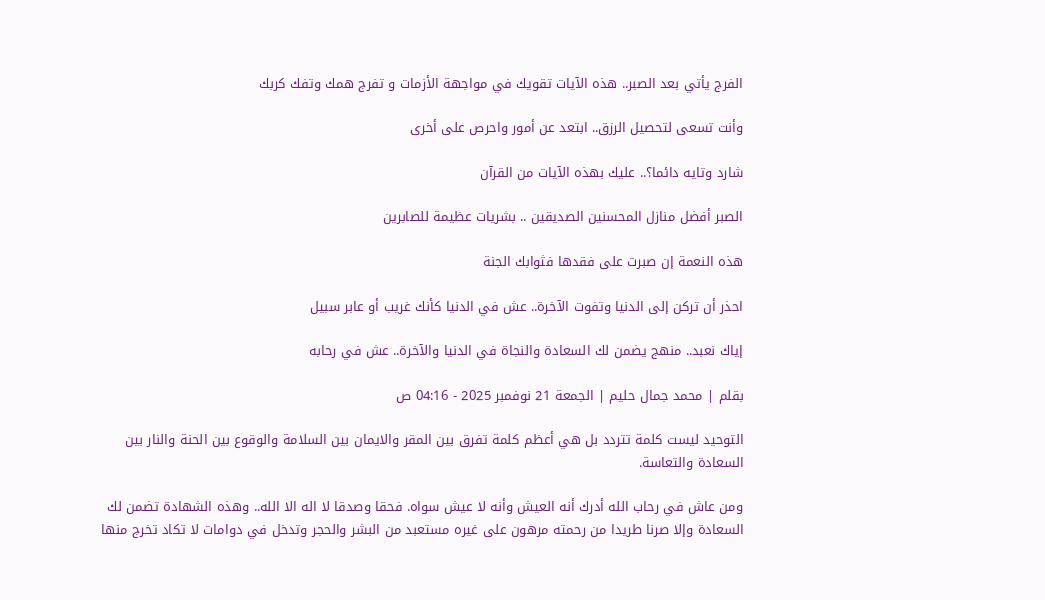الفرج يأتي بعد الصبر.. هذه الآيات تقويك في مواجهة الأزمات و تفرج همك وتفك كربك

وأنت تسعى لتحصيل الرزق.. ابتعد عن أمور واحرص على أخرى

شارد وتايه دائما؟.. عليك بهذه الآيات من القرآن

الصبر أفضل منازل المحسنين الصديقين .. بشريات عظيمة للصابرين

هذه النعمة إن صبرت على فقدها فثوابك الجنة

احذر أن تركن إلى الدنيا وتفوت الآخرة.. عش في الدنيا كأنك غريب أو عابر سبيل

إياك نعبد.. منهج يضمن لك السعادة والنجاة في الدنيا والآخرة.. عش في رحابه

بقلم | محمد جمال حليم | الجمعة 21 نوفمبر 2025 - 04:16 ص

التوحيد ليست كلمة تتردد بل هي أعظم كلمة تفرق بين المقر والايمان بين السلامة والوقوع بين الحنة والنار بين السعادة والتعاسة.

ومن عاش في رحاب الله أدرك أنه العيش وأنه لا عيش سواه. فحقا وصدقا لا اله الا الله.. وهذه الشهادة تضمن لك السعادة وإلا صرنا طريدا من رحمته مرهون على غيره مستعبد من البشر والحجر وتدخل في دوامات لا تكاد تخرج منها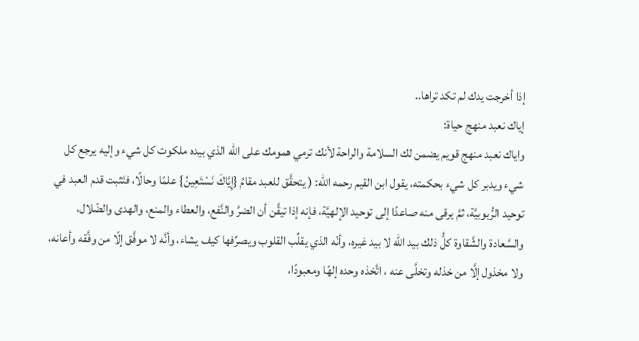إذا أخرجت يدك لم تكد تراها..
إياك نعبد منهج حياة:
واياك نعبد منهج قويم يضمن لك السلامة والراحة لأنك ترمي همومك على الله الذي بيده ملكوت كل شيء وإليه يرجع كل شيء ويدبر كل شيء بحكمته، يقول ابن القيم رحمه الله: ( يتحقَّق للعبد مقامُ {إِيَّاكَ نَسْتَعِينُ} علمًا وحالًا، فتَثبت قدم العبد في توحيد الرُّبوبيَّة، ثمَّ يرقى منه صاعدًا إلى توحيد الإلهيَّة، فإنه إذا تيقَّن أن الضرَّ والنَّفع، والعطاء والمنع، والهدى والضّلال، والسَّعادة والشَّقاوة كلُّ ذلك بيد الله لا بيد غيره، وأنّه الذي يقلِّب القلوب ويصرِّفها كيف يشاء، وأنَّه لا موفَّق إلّا من وفَّقه وأعانه، ولا مخذول إلَّا من خذله وتخلَّى عنه ، اتَّخذه وحده إلهًا ومعبودًا،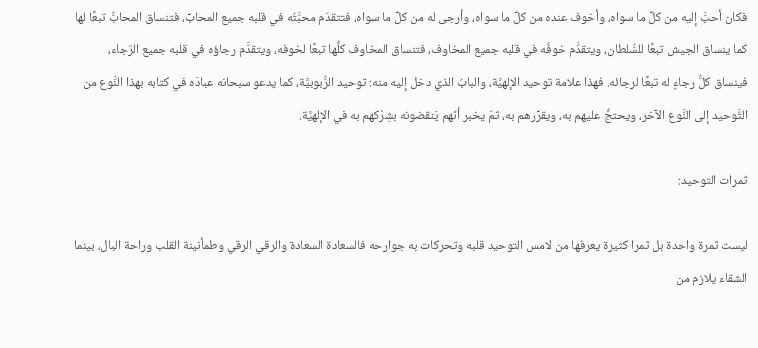فكان أحبَّ إليه من كلِّ ما سواه، وأخوف عنده من كلِّ ما سواه، وأرجى له من كلِّ ما سواه، فتتقدّم محبَّتُه في قلبه جميع المحابِّ، فتنساق المحابُّ تبعًا لها كما ينساق الجيش تبعًا للسُّلطان، ويتقدَّم خوفُه في قلبه جميع المخاوف، فتنساق المخاوف كلُّها تبعًا لخوفه، ويتقدَّم رجاؤه في قلبه جميع الرّجاء، فينساق كلُّ رجاءٍ له تبعًا لرجائه. فهذا علامة توحيد الإلهيَّة، والبابُ الذي دخل إليه منه: توحيد الرُّبوبيَّة، كما يدعو سبحانه عبادَه في كتابه بهذا النَّوع من التَّوحيد إلى النَّوع الآخر، ويحتجُّ عليهم به، ويقرِّرهم به، ثمّ يخبر أنّهم يَنقضونه بشِرْكهم به في الإلهيَّة.

ثمرات التوحيد:

ليست ثمرة واحدة بل ثمرا كثيرة يعرفها من لامس التوحيد قلبه وتحركات به جوارحه فالسعادة السعادة والرقي الرقي وطمأنينة القلب وراحة البال، بينما الشقاء يلازم من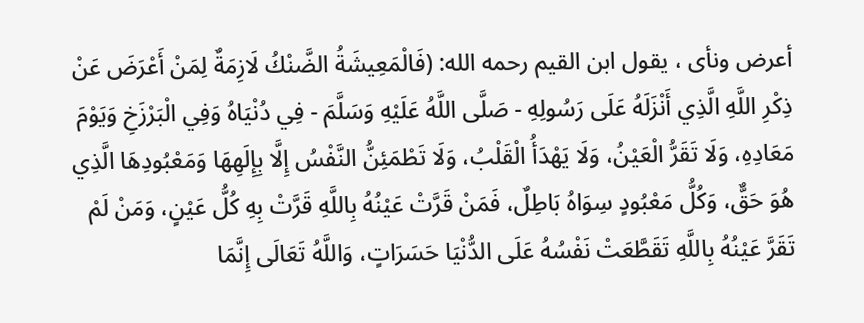أعرض ونأى ، يقول ابن القيم رحمه الله: (فَالْمَعِيشَةُ الضَّنْكُ لَازِمَةٌ لِمَنْ أَعْرَضَ عَنْ ذِكْرِ اللَّهِ الَّذِي أَنْزَلَهُ عَلَى رَسُولِهِ - صَلَّى اللَّهُ عَلَيْهِ وَسَلَّمَ - فِي دُنْيَاهُ وَفِي الْبَرْزَخِ وَيَوْمَ مَعَادِهِ، وَلَا تَقَرُّ الْعَيْنُ، وَلَا يَهْدَأُ الْقَلْبُ، وَلَا تَطْمَئِنُّ النَّفْسُ إِلَّا بِإِلَهِهَا وَمَعْبُودِهَا الَّذِي هُوَ حَقٌّ، وَكُلُّ مَعْبُودٍ سِوَاهُ بَاطِلٌ، ‌فَمَنْ ‌قَرَّتْ ‌عَيْنُهُ ‌بِاللَّهِ قَرَّتْ بِهِ كُلُّ عَيْنٍ، وَمَنْ لَمْ تَقَرَّ عَيْنُهُ بِاللَّهِ تَقَطَّعَتْ نَفْسُهُ عَلَى الدُّنْيَا حَسَرَاتٍ، وَاللَّهُ تَعَالَى إِنَّمَا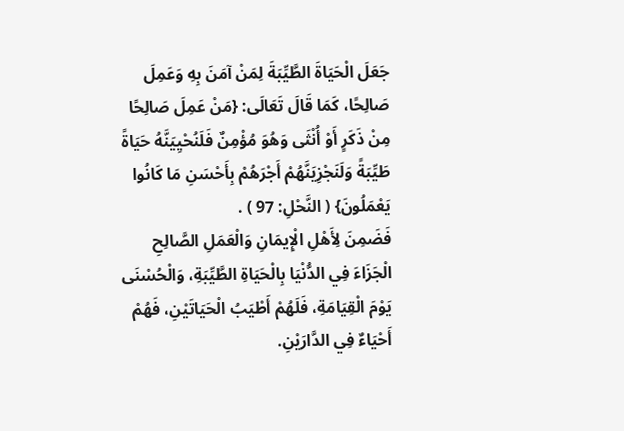جَعَلَ الْحَيَاةَ الطَّيِّبَةَ لِمَنْ آمَنَ بِهِ وَعَمِلَ صَالِحًا، كَمَا قَالَ تَعَالَى: {مَنْ عَمِلَ صَالِحًا مِنْ ذَكَرٍ أَوْ أُنْثَى وَهُوَ مُؤْمِنٌ فَلَنُحْيِيَنَّهُ حَيَاةً طَيِّبَةً وَلَنَجْزِيَنَّهُمْ أَجْرَهُمْ بِأَحْسَنِ مَا كَانُوا يَعْمَلُونَ} ( النَّحْلِ: 97 ) .
فَضَمِنَ لِأَهْلِ الْإِيمَانِ وَالْعَمَلِ الصَّالِحِ الْجَزَاءَ فِي الدُّنْيَا بِالْحَيَاةِ الطَّيِّبَةِ، وَالْحُسْنَى يَوْمَ الْقِيَامَةِ، فَلَهُمْ أَطْيَبُ الْحَيَاتَيْنِ، فَهُمْ أَحْيَاءٌ فِي الدَّارَيْنِ.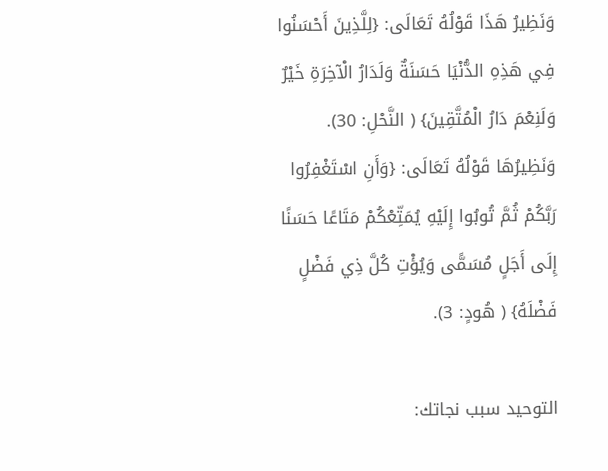وَنَظِيرُ هَذَا قَوْلُهُ تَعَالَى: {لِلَّذِينَ أَحْسَنُوا فِي هَذِهِ الدُّنْيَا حَسَنَةٌ وَلَدَارُ الْآخِرَةِ خَيْرٌ وَلَنِعْمَ دَارُ الْمُتَّقِينَ} ( النَّحْلِ: 30).
وَنَظِيرُهَا قَوْلُهُ تَعَالَى: {وَأَنِ اسْتَغْفِرُوا رَبَّكُمْ ثُمَّ تُوبُوا إِلَيْهِ يُمَتِّعْكُمْ مَتَاعًا حَسَنًا إِلَى أَجَلٍ مُسَمًّى وَيُؤْتِ كُلَّ ذِي فَضْلٍ فَضْلَهُ} ( هُودٍ: 3).

التوحيد سبب نجاتك: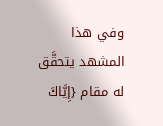وفي هذا المشهد يتحقَّق له مقام {إِيَّاكَ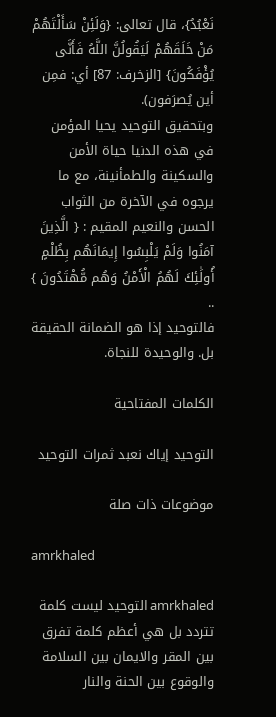نَعْبُدُ}، قال تعالى: {وَلَئِنْ سَأَلْتَهُمْ مَنْ خَلَقَهُمْ لَيَقُولُنَّ اللَّهُ فَأَنَّى يُؤْفَكُونَ} [الزخرف: 87] أي: فمِن أين يُصرَفون).
وبتحقيق التوحيد يحيا المؤمن في هذه الدنيا حياة الأمن والسكينة والطمأنينة، مع ما يرجوه في الآخرة من الثواب الحسن والنعيم المقيم : { الَّذِينَ آمَنُوا وَلَمْ يَلْبِسُوا إِيمَانَهُم بِظُلْمٍ أُولَٰئِكَ لَهُمُ الْأَمْنُ وَهُم مُّهْتَدُونَ } ..
فالتوحيد إذا هو الضمانة الحقيقة بل. والوحيدة للنجاة.

الكلمات المفتاحية

التوحيد إياك نعبد ثمرات التوحيد

موضوعات ذات صلة

amrkhaled

amrkhaled التوحيد ليست كلمة تتردد بل هي أعظم كلمة تفرق بين المقر والايمان بين السلامة والوقوع بين الحنة والنار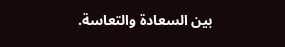بين السعادة والتعاسة.